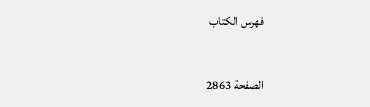فهرس الكتاب

الصفحة 2863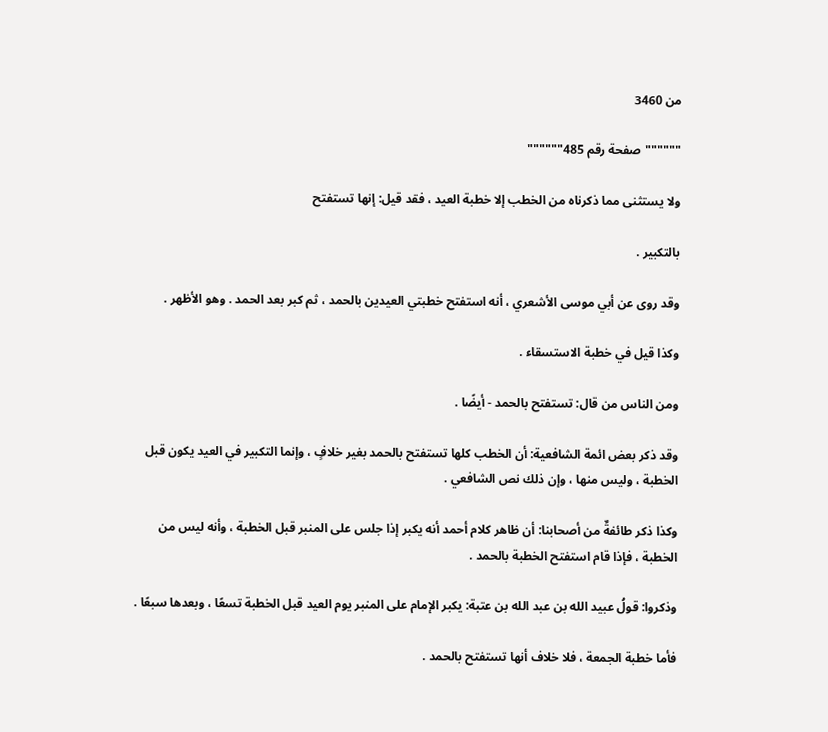من 3460

""""""صفحة رقم 485""""""

ولا يستثنى مما ذكرناه من الخطب إلا خطبة العيد ، فقد قيل: إنها تستفتح

بالتكبير .

وقد روى عن أبي موسى الأشعري ، أنه استفتح خطبتي العيدين بالحمد ، ثم كبر بعد الحمد . وهو الأظهر .

وكذا قيل في خطبة الاستسقاء .

ومن الناس من قال: تستفتح بالحمد - أيضًا .

وقد ذكر بعض ائمة الشافعية: أن الخطب كلها تستفتح بالحمد بغير خلافٍ ، وإنما التكبير في العيد يكون قبل الخطبة ، وليس منها ، وإن ذلك نص الشافعي .

وكذا ذكر طائفةٌ من أصحابنا: أن ظاهر كلام أحمد أنه يكبر إذا جلس على المنبر قبل الخطبة ، وأنه ليس من الخطبة ، فإذا قام استفتح الخطبة بالحمد .

وذكروا: قولُ عبيد الله بن عبد الله بن عتبة: يكبر الإمام على المنبر يوم العيد قبل الخطبة تسعًا ، وبعدها سبعًا .

فأما خطبة الجمعة ، فلا خلاف أنها تستفتح بالحمد .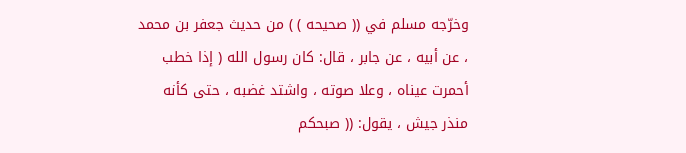وخرّجه مسلم في (( صحيحه ) ) من حديث جعفر بن محمد ، عن أبيه ، عن جابر ، قال: كان رسول الله ( إذا خطب أحمرت عيناه ، وعلا صوته ، واشتد غضبه ، حتى كأنه منذر جيش ، يقول: (( صبحكم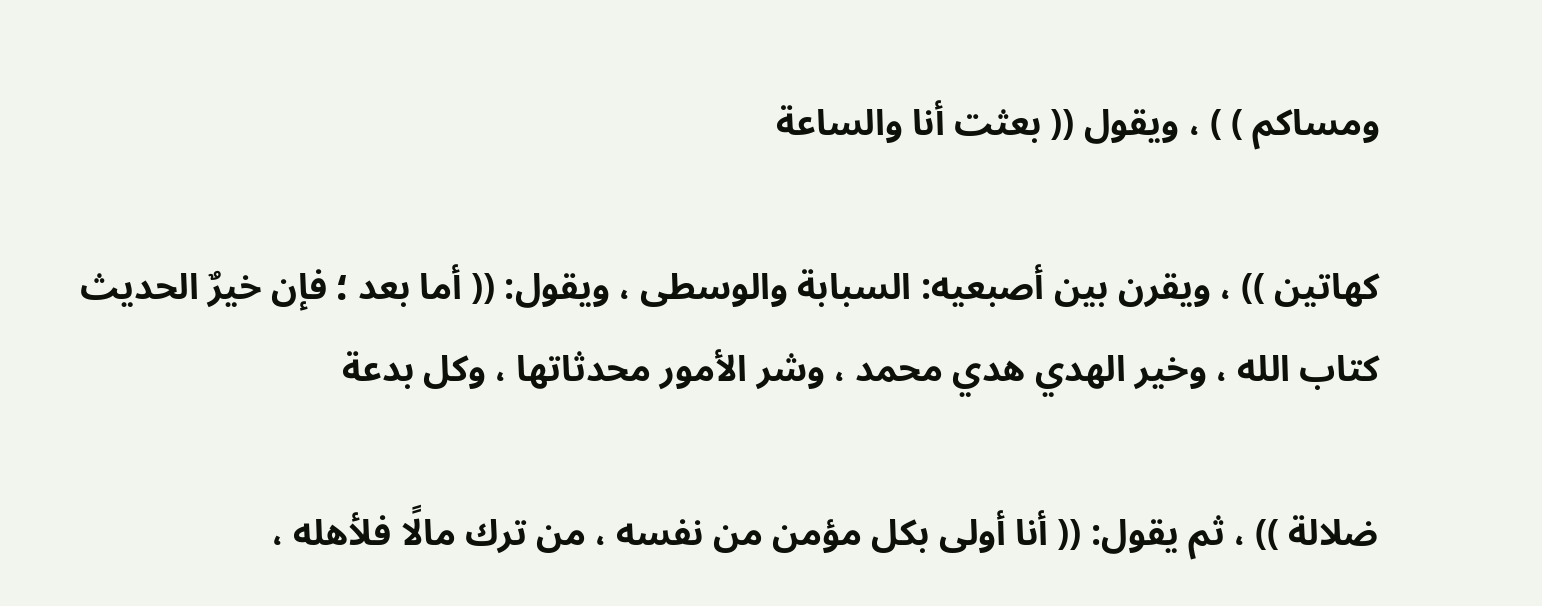ومساكم ) ) ، ويقول (( بعثت أنا والساعة

كهاتين )) ، ويقرن بين أصبعيه: السبابة والوسطى ، ويقول: (( أما بعد ؛ فإن خيرٌ الحديث كتاب الله ، وخير الهدي هدي محمد ، وشر الأمور محدثاتها ، وكل بدعة

ضلالة )) ، ثم يقول: (( أنا أولى بكل مؤمن من نفسه ، من ترك مالًا فلأهله ،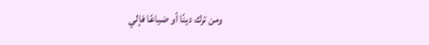ومن ترك دينًا أو ضياعًا فإلي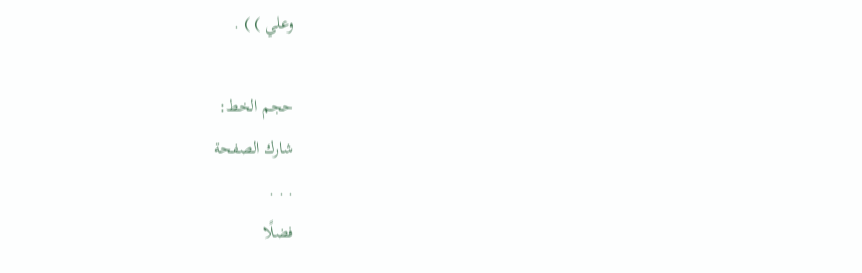وعلي ) ) .

حجم الخط:
شارك الصفحة
. . .
فضلًا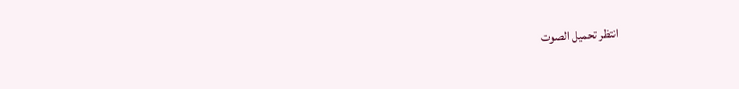انتظر تحميل الصوت